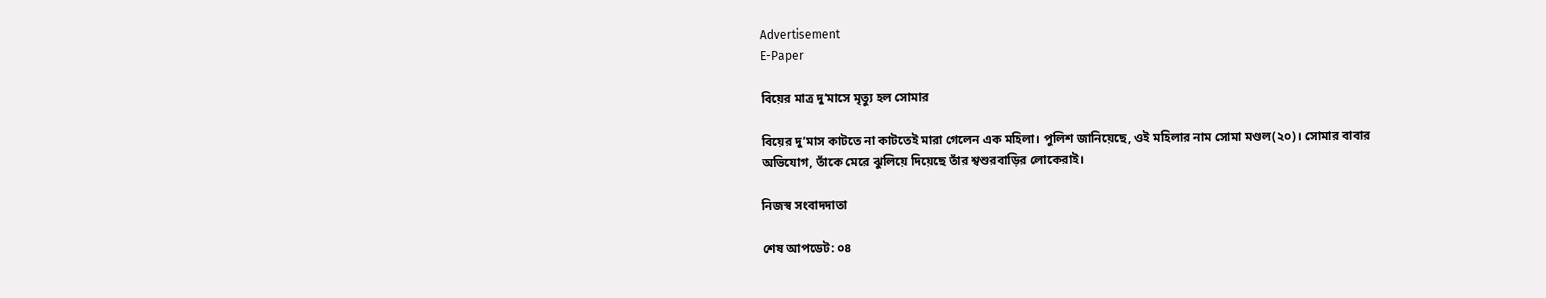Advertisement
E-Paper

বিয়ের মাত্র দু’মাসে মৃত্যু হল সোমার

বিয়ের দু’মাস কাটতে না কাটতেই মারা গেলেন এক মহিলা। পুলিশ জানিয়েছে, ওই মহিলার নাম সোমা মণ্ডল(২০)। সোমার বাবার অভিযোগ, তাঁকে মেরে ঝুলিয়ে দিয়েছে তাঁর শ্বশুরবাড়ির লোকেরাই।

নিজস্ব সংবাদদাতা

শেষ আপডেট: ০৪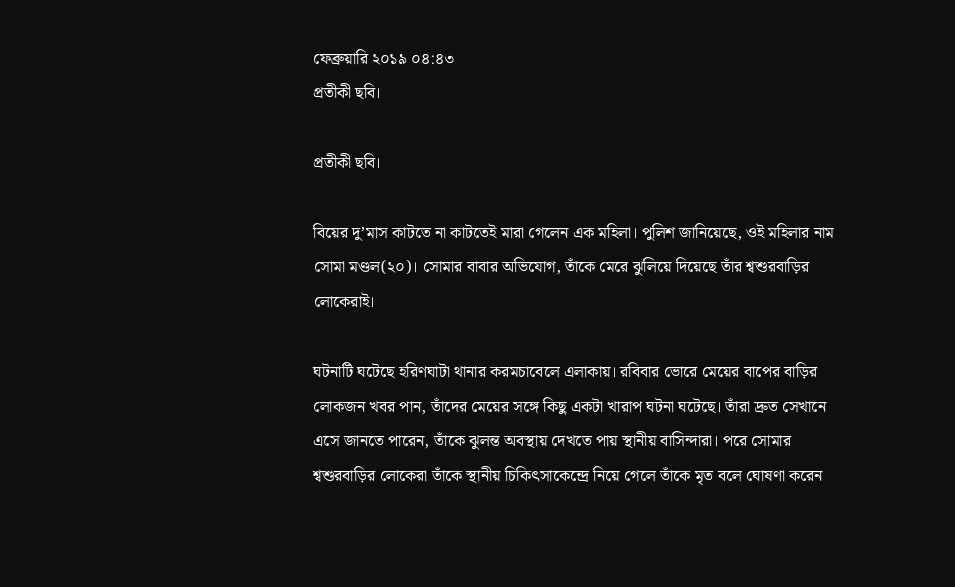ফেব্রুয়ারি ২০১৯ ০৪:৪৩
প্রতীকী ছবি।

প্রতীকী ছবি।

বিয়ের দু’মাস কাটতে না কাটতেই মারা গেলেন এক মহিলা। পুলিশ জানিয়েছে, ওই মহিলার নাম সোমা মণ্ডল(২০)। সোমার বাবার অভিযোগ, তাঁকে মেরে ঝুলিয়ে দিয়েছে তাঁর শ্বশুরবাড়ির লোকেরাই।

ঘটনাটি ঘটেছে হরিণঘাটা থানার করমচাবেলে এলাকায়। রবিবার ভোরে মেয়ের বাপের বাড়ির লোকজন খবর পান, তাঁদের মেয়ের সঙ্গে কিছু একটা খারাপ ঘটনা ঘটেছে। তাঁরা দ্রুত সেখানে এসে জানতে পারেন, তাঁকে ঝুলন্ত অবস্থায় দেখতে পায় স্থানীয় বাসিন্দারা। পরে সোমার শ্বশুরবাড়ির লোকেরা তাঁকে স্থানীয় চিকিৎসাকেন্দ্রে নিয়ে গেলে তাঁকে মৃত বলে ঘোষণা করেন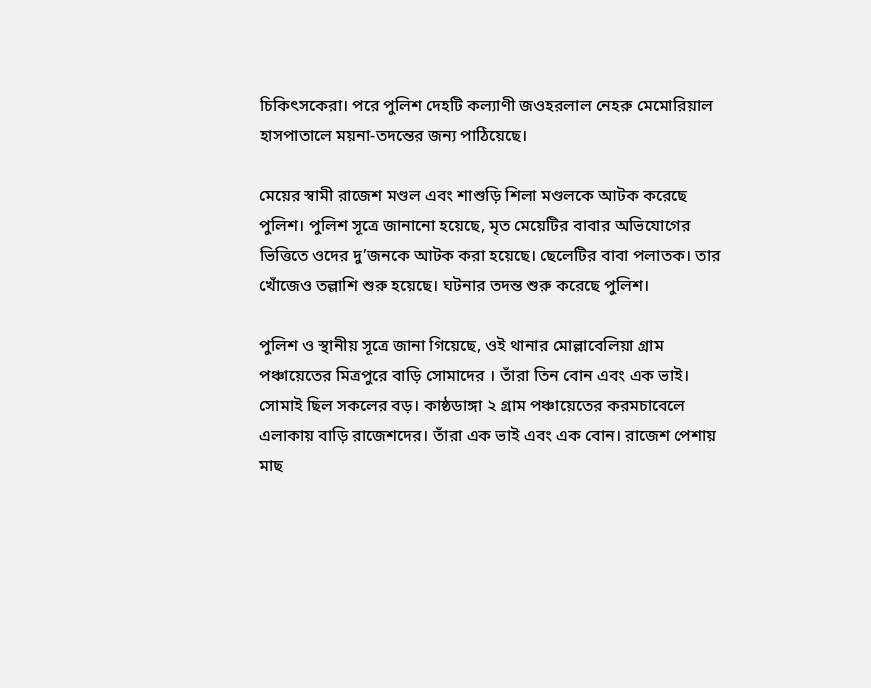চিকিৎসকেরা। পরে পুলিশ দেহটি কল্যাণী জওহরলাল নেহরু মেমোরিয়াল হাসপাতালে ময়না-তদন্তের জন্য পাঠিয়েছে।

মেয়ের স্বামী রাজেশ মণ্ডল এবং শাশুড়ি শিলা মণ্ডলকে আটক করেছে পুলিশ। পুলিশ সূত্রে জানানো হয়েছে, মৃত মেয়েটির বাবার অভিযোগের ভিত্তিতে ওদের দু’জনকে আটক করা হয়েছে। ছেলেটির বাবা পলাতক। তার খোঁজেও তল্লাশি শুরু হয়েছে। ঘটনার তদন্ত শুরু করেছে পুলিশ।

পুলিশ ও স্থানীয় সূত্রে জানা গিয়েছে, ওই থানার মোল্লাবেলিয়া গ্রাম পঞ্চায়েতের মিত্রপুরে বাড়ি সোমাদের । তাঁরা তিন বোন এবং এক ভাই। সোমাই ছিল সকলের বড়। কাষ্ঠডাঙ্গা ২ গ্রাম পঞ্চায়েতের করমচাবেলে এলাকায় বাড়ি রাজেশদের। তাঁরা এক ভাই এবং এক বোন। রাজেশ পেশায় মাছ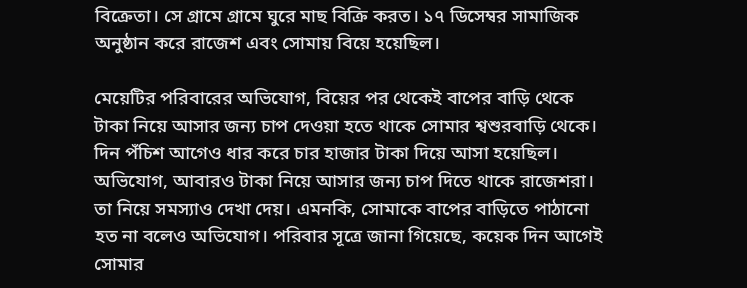বিক্রেতা। সে গ্রামে গ্রামে ঘুরে মাছ বিক্রি করত। ১৭ ডিসেম্বর সামাজিক অনুষ্ঠান করে রাজেশ এবং সোমায় বিয়ে হয়েছিল।

মেয়েটির পরিবারের অভিযোগ, বিয়ের পর থেকেই বাপের বাড়ি থেকে টাকা নিয়ে আসার জন্য চাপ দেওয়া হতে থাকে সোমার শ্বশুরবাড়ি থেকে। দিন পঁচিশ আগেও ধার করে চার হাজার টাকা দিয়ে আসা হয়েছিল। অভিযোগ, আবারও টাকা নিয়ে আসার জন্য চাপ দিতে থাকে রাজেশরা। তা নিয়ে সমস্যাও দেখা দেয়। এমনকি, সোমাকে বাপের বাড়িতে পাঠানো হত না বলেও অভিযোগ। পরিবার সূত্রে জানা গিয়েছে, কয়েক দিন আগেই সোমার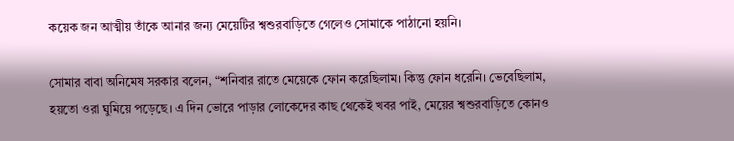কয়েক জন আত্মীয় তাঁকে আনার জন্য মেয়েটির শ্বশুরবাড়িতে গেলেও সোমাকে পাঠানো হয়নি।

সোমার বাবা অনিমেষ সরকার বলেন, “শনিবার রাতে মেয়েকে ফোন করেছিলাম। কিন্তু ফোন ধরেনি। ভেবেছিলাম, হয়তো ওরা ঘুমিয়ে পড়েছে। এ দিন ভোরে পাড়ার লোকেদের কাছ থেকেই খবর পাই, মেয়ের শ্বশুরবাড়িতে কোনও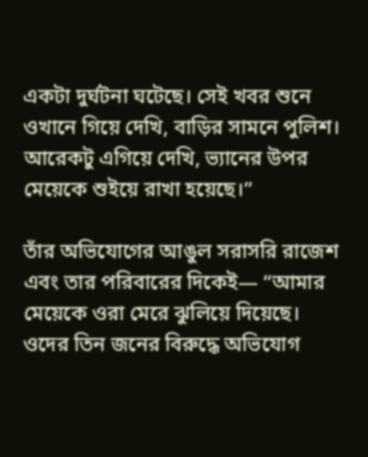একটা দুর্ঘটনা ঘটেছে। সেই খবর শুনে ওখানে গিয়ে দেখি, বাড়ির সামনে পুলিশ। আরেকটু এগিয়ে দেখি, ভ্যানের উপর মেয়েকে শুইয়ে রাখা হয়েছে।’’

তাঁর অভিযোগের আঙুল সরাসরি রাজেশ এবং তার পরিবারের দিকেই— “আমার মেয়েকে ওরা মেরে ঝুলিয়ে দিয়েছে। ওদের তিন জনের বিরুদ্ধে অভিযোগ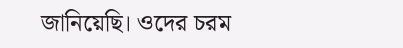জানিয়েছি। ওদের চরম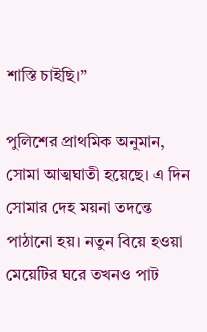শাস্তি চাইছি।”

পুলিশের প্রাথমিক অনুমান, সোমা আত্মঘাতী হয়েছে। এ দিন সোমার দেহ ময়না তদন্তে পাঠানো হয়। নতুন বিয়ে হওয়া মেয়েটির ঘরে তখনও পাট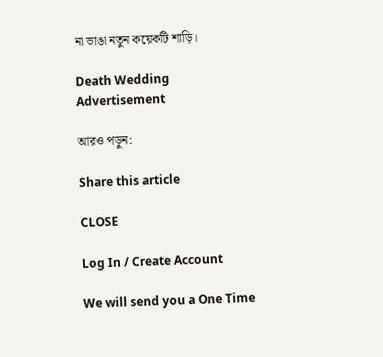না ভাঙা নতুন কয়েকটি শাড়ি।

Death Wedding
Advertisement

আরও পড়ুন:

Share this article

CLOSE

Log In / Create Account

We will send you a One Time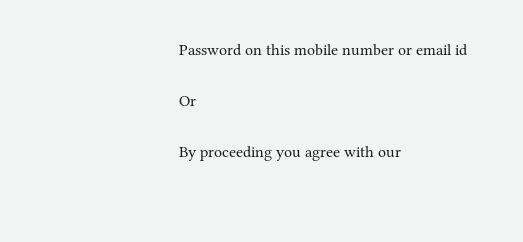Password on this mobile number or email id

Or

By proceeding you agree with our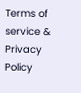Terms of service & Privacy Policy